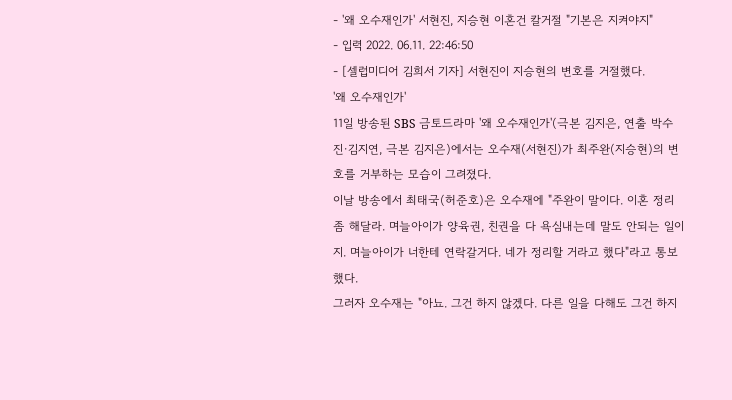- '왜 오수재인가' 서현진, 지승현 이혼건 칼거절 "기본은 지켜야지"
- 입력 2022. 06.11. 22:46:50
- [셀럽미디어 김희서 기자] 서현진이 지승현의 변호를 거절했다.
'왜 오수재인가'
11일 방송된 SBS 금토드라마 '왜 오수재인가'(극본 김지은, 연출 박수진·김지연, 극본 김지은)에서는 오수재(서현진)가 최주완(지승현)의 변호를 거부하는 모습이 그려졌다.
이날 방송에서 최태국(허준호)은 오수재에 "주완이 말이다. 이혼 정리 좀 해달라. 며늘아이가 양육권, 친권을 다 욕심내는데 말도 안되는 일이지. 며늘아이가 너한테 연락갈거다. 네가 정리할 거라고 했다"라고 통보했다.
그러자 오수재는 "아뇨. 그건 하지 않겠다. 다른 일을 다해도 그건 하지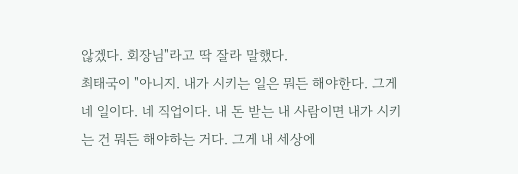않겠다. 회장님"라고 딱 잘라 말했다.
최태국이 "아니지. 내가 시키는 일은 뭐든 해야한다. 그게 네 일이다. 네 직업이다. 내 돈 받는 내 사람이면 내가 시키는 건 뭐든 해야하는 거다. 그게 내 세상에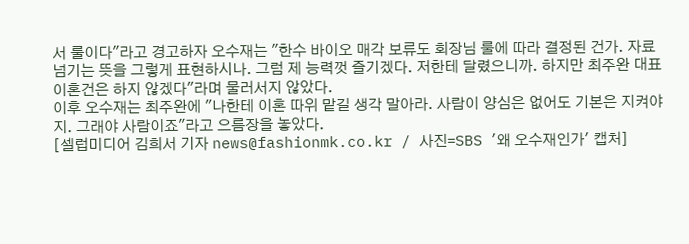서 룰이다"라고 경고하자 오수재는 "한수 바이오 매각 보류도 회장님 룰에 따라 결정된 건가. 자료 넘기는 뜻을 그렇게 표현하시나. 그럼 제 능력껏 즐기겠다. 저한테 달렸으니까. 하지만 최주완 대표 이혼건은 하지 않겠다"라며 물러서지 않았다.
이후 오수재는 최주완에 "나한테 이혼 따위 맡길 생각 말아라. 사람이 양심은 없어도 기본은 지켜야지. 그래야 사람이죠"라고 으름장을 놓았다.
[셀럽미디어 김희서 기자 news@fashionmk.co.kr / 사진=SBS '왜 오수재인가' 캡처]